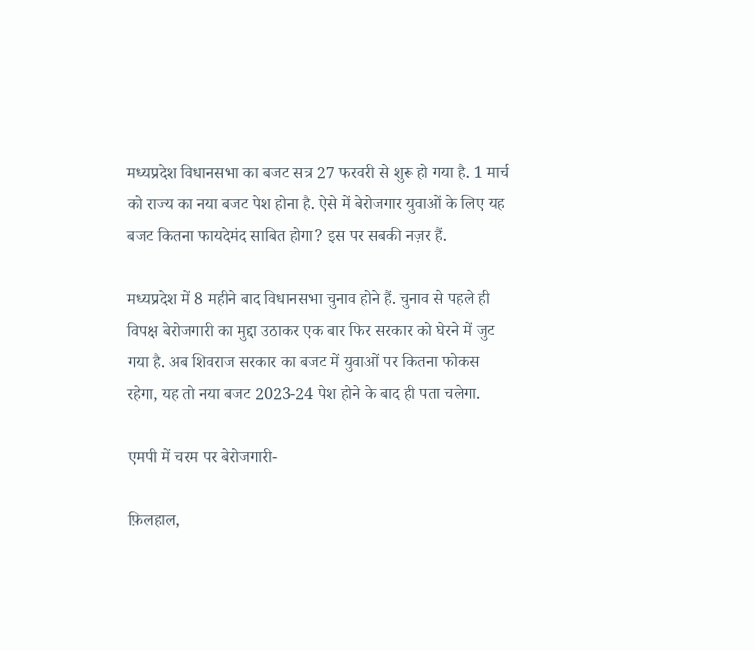मध्यप्रदेश विधानसभा का बजट सत्र 27 फरवरी से शुरू हो गया है. 1 मार्च को राज्य का नया बजट पेश होना है. ऐसे में बेरोजगार युवाओं के लिए यह बजट कितना फायदेमंद साबित होगा? इस पर सबकी नज़र हैं.

मध्यप्रदेश में 8 महीने बाद विधानसभा चुनाव होने हैं. चुनाव से पहले ही विपक्ष बेरोजगारी का मुद्दा उठाकर एक बार फिर सरकार को घेरने में जुट गया है. अब शिवराज सरकार का बजट में युवाओं पर कितना फोकस रहेगा, यह तो नया बजट 2023-24 पेश होने के बाद ही पता चलेगा.

एमपी में चरम पर बेरोजगारी-

फ़िलहाल,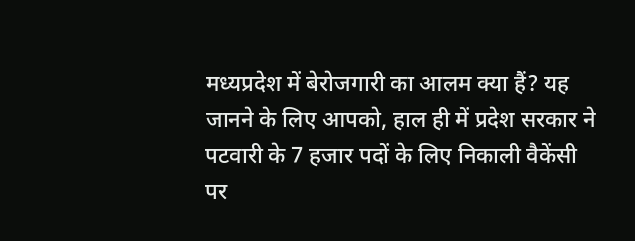मध्यप्रदेश में बेरोजगारी का आलम क्या हैं? यह जानने के लिए आपको, हाल ही में प्रदेश सरकार ने पटवारी के 7 हजार पदों के लिए निकाली वैकेंसी पर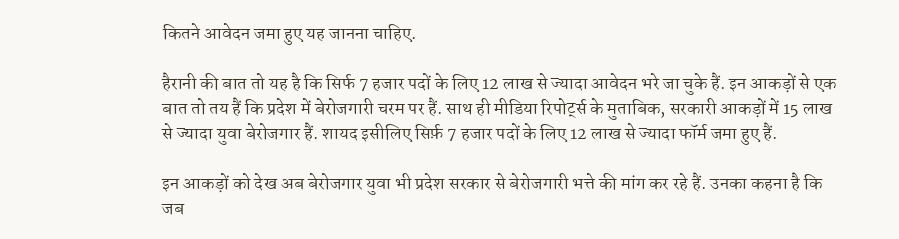कितने आवेदन जमा हुए यह जानना चाहिए.

हैरानी की बात तो यह है कि सिर्फ 7 हजार पदों के लिए 12 लाख से ज्यादा आवेदन भरे जा चुके हैं. इन आकड़ों से एक बात तो तय हैं कि प्रदेश में बेरोजगारी चरम पर हैं. साथ ही मीडिया रिपोर्ट्स के मुताबिक, सरकारी आकड़ों में 15 लाख से ज्यादा युवा बेरोजगार हैं. शायद इसीलिए सिर्फ़ 7 हजार पदों के लिए 12 लाख से ज्यादा फॉर्म जमा हुए हैं.

इन आकड़ों को देख अब बेरोजगार युवा भी प्रदेश सरकार से बेरोजगारी भत्ते की मांग कर रहे हैं. उनका कहना है कि जब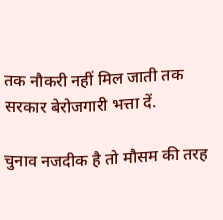तक नौकरी नहीं मिल जाती तक सरकार बेरोजगारी भत्ता दें.

चुनाव नजदीक है तो मौसम की तरह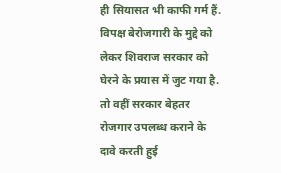ही सियासत भी काफी गर्म हैं. विपक्ष बेरोजगारी के मुद्दे को लेकर शिवराज सरकार को घेरने के प्रयास में जुट गया है. तो वहीं सरकार बेहतर रोजगार उपलब्ध कराने के दावे करती हुई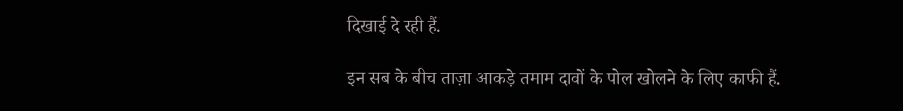दिखाई दे रही हैं.

इन सब के बीच ताज़ा आकड़े तमाम दावों के पोल खोलने के लिए काफी हैं.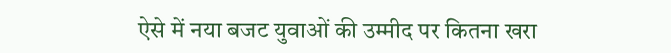ऐसे में नया बजट युवाओं की उम्मीद पर कितना खरा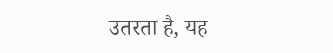उतरता है, यह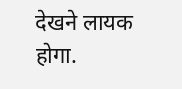देखने लायक होगा.